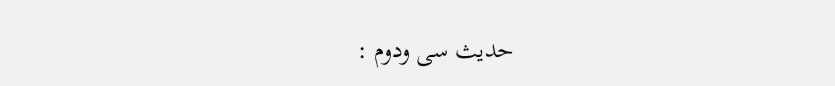حدیث سی ودوم :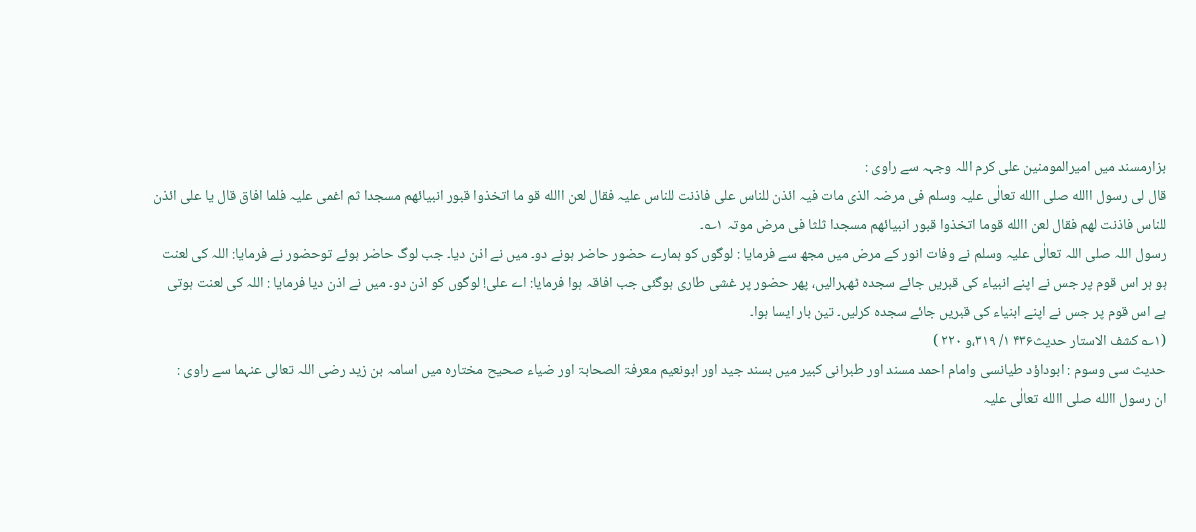بزارمسند میں امیرالمومنین علی کرم اللہ وجہہ سے راوی :
قال لی رسول االله صلی االله تعالٰی علیہ وسلم فی مرضہ الذی مات فیہ ائذن للناس علی فاذنت للناس علیہ فقال لعن االله قو ما اتخذوا قبور انبیائھم مسجدا ثم اغمی علیہ فلما افاق قال یا علی ائذن للناس فاذنت لھم فقال لعن االله قوما اتخذوا قبور انبیائھم مسجدا ثلثا فی مرض موتہ ۱؎۔
رسول اللہ صلی اللہ تعالٰی علیہ وسلم نے وفات انور کے مرض میں مجھ سے فرمایا : لوگوں کو ہمارے حضور حاضر ہونے دو۔ میں نے اذن دیا۔ جب لوگ حاضر ہوئے توحضور نے فرمایا: اللہ کی لعنت ہو ہر اس قوم پر جس نے اپنے انبیاء کی قبریں جائے سجدہ ٹھہرالیں، پھر حضور پر غشی طاری ہوگئی جب افاقہ ہوا فرمایا: اے علی! لوگوں کو اذن دو۔ میں نے اذن دیا فرمایا : اللہ کی لعنت ہوتی ہے اس قوم پر جس نے اپنے ابنیاء کی قبریں جائے سجدہ کرلیں۔ تین بار ایسا ہوا۔
(۱؎ کشف الاستار حدیث۴۳۶ ۱/ ۳۱۹،و ۲۲۰ )
حدیث سی وسوم : ابوداؤد طیانسی وامام احمد مسند اور طبرانی کبیر میں بسند جید اور ابونعیم معرفۃ الصحابۃ اور ضیاء صحیح مختارہ میں اسامہ بن زید رضی اللہ تعالی عنہما سے راوی :
ان رسول االله صلی االله تعالٰی علیہ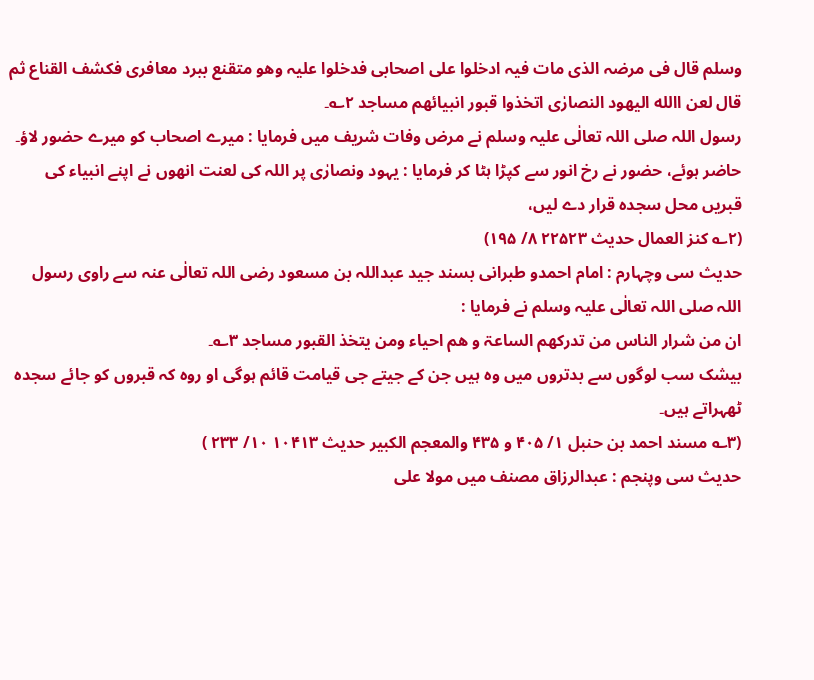وسلم قال فی مرضہ الذی مات فیہ ادخلوا علی اصحابی فدخلوا علیہ وھو متقنع ببرد معافری فکشف القناع ثم قال لعن االله الیھود النصارٰی اتخذوا قبور انبیائھم مساجد ۲؎۔
رسول اللہ صلی اللہ تعالٰی علیہ وسلم نے مرض وفات شریف میں فرمایا : میرے اصحاب کو میرے حضور لاؤ۔ حاضر ہوئے، حضور نے رخ انور سے کپڑا ہٹا کر فرمایا : یہود ونصارٰی پر اللہ کی لعنت انھوں نے اپنے انبیاء کی قبریں محل سجدہ قرار دے لیں،
(۲؎ کنز العمال حدیث ۲۲۵۲۳ ۸/ ۱۹۵)
حدیث سی وچہارم : امام احمدو طبرانی بسند جید عبداللہ بن مسعود رضی اللہ تعالٰی عنہ سے راوی رسول اللہ صلی اللہ تعالٰی علیہ وسلم نے فرمایا :
ان من شرار الناس من تدرکھم الساعۃ و ھم احیاء ومن یتخذ القبور مساجد ۳؎۔
بیشک سب لوگوں سے بدتروں میں وہ ہیں جن کے جیتے جی قیامت قائم ہوگی او روہ کہ قبروں کو جائے سجدہ ٹھہراتے ہیں۔
(۳؎ مسند احمد بن حنبل ۱/ ۴۰۵ و ۴۳۵ والمعجم الکبیر حدیث ۱۰۴۱۳ ۱۰/ ۲۳۳ )
حدیث سی وپنجم : عبدالرزاق مصنف میں مولا علی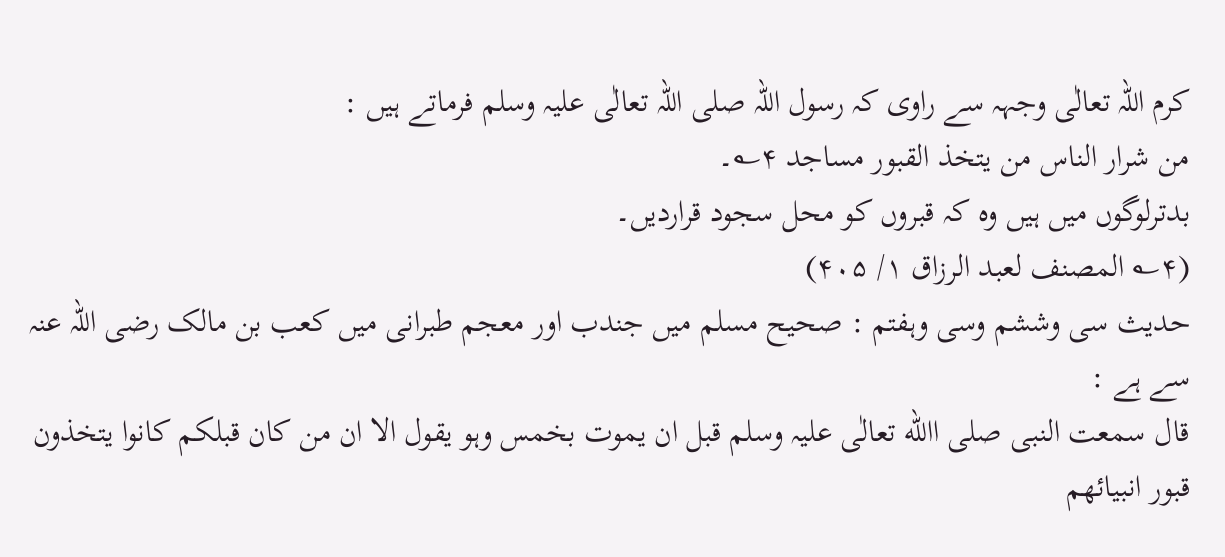کرم اللہ تعالٰی وجہہ سے راوی کہ رسول اللہ صلی اللہ تعالٰی علیہ وسلم فرماتے ہیں :
من شرار الناس من یتخذ القبور مساجد ۴؎۔
بدترلوگوں میں ہیں وہ کہ قبروں کو محل سجود قراردیں۔
(۴؎ المصنف لعبد الرزاق ۱/ ۴۰۵)
حدیث سی وششم وسی وہفتم : صحیح مسلم میں جندب اور معجم طبرانی میں کعب بن مالک رضی اللہ عنہ سے ہے :
قال سمعت النبی صلی االله تعالٰی علیہ وسلم قبل ان یموت بخمس وہو یقول الا ان من کان قبلکم کانوا یتخذون قبور انبیائھم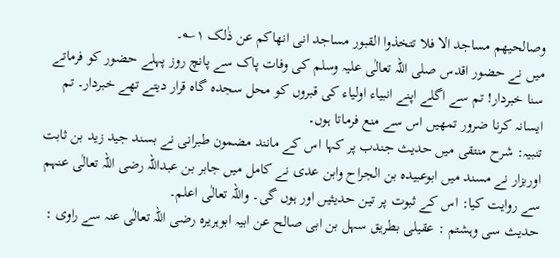وصالحیھم مساجد الا فلا تتخذوا القبور مساجد انی انھاکم عن ذٰلک ۱؎۔
میں نے حضور اقدس صلی اللہ تعالٰی علیہ وسلم کی وفات پاک سے پانچ روز پہلے حضور کو فرماتے سنا خبردار! تم سے اگلے اپنے انبیاء اولیاء کی قبروں کو محل سجدہ گاہ قرار دیتے تھے خبردار۔ تم ایسانہ کرنا ضرور تمھیں اس سے منع فرماتا ہوں۔
تنبیہ: شرح منتقی میں حدیث جندب پر کہا اس کے مانند مضمون طبرانی نے بسند جید زید بن ثابت اوربزار نے مسند میں ابوعبیدہ بن الجراح وابن عدی نے کامل میں جابر بن عبداللہ رضی اللہ تعالٰی عنہم سے روایت کیا: اس کے ثبوت پر تین حدیثیں اور ہوں گی۔ واللہ تعالٰی اعلم۔
حدیث سی وہشتم : عقیلی بطریق سہل بن ابی صالح عن ابیہ ابوہریرہ رضی اللہ تعالٰی عنہ سے راوی :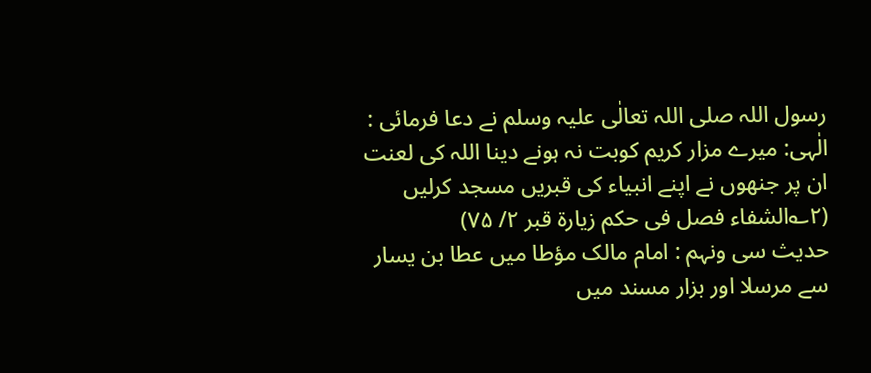رسول اللہ صلی اللہ تعالٰی علیہ وسلم نے دعا فرمائی :
الٰہی: میرے مزار کریم کوبت نہ ہونے دینا اللہ کی لعنت ان پر جنھوں نے اپنے انبیاء کی قبریں مسجد کرلیں
(۲؎الشفاء فصل فی حکم زیارۃ قبر ۲/ ۷۵)
حدیث سی ونہم : امام مالک مؤطا میں عطا بن یسار سے مرسلا اور بزار مسند میں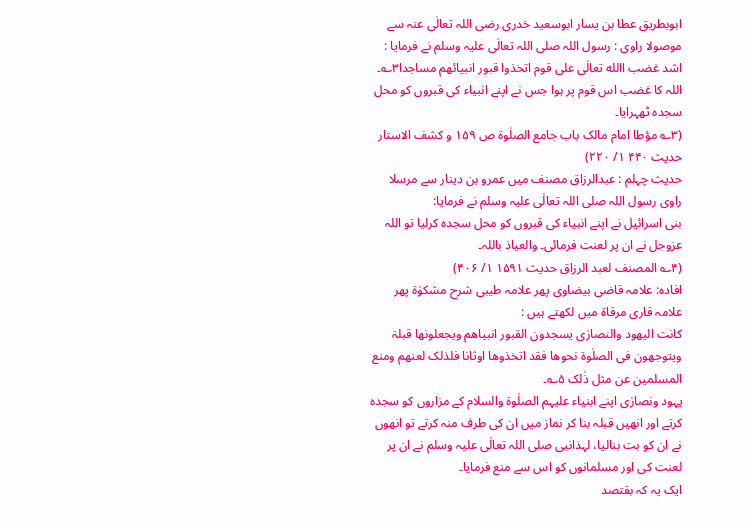ابوبطریق عطا بن یسار ابوسعید خدری رضی اللہ تعالٰی عنہ سے موصولا راوی : رسول اللہ صلی اللہ تعالٰی علیہ وسلم نے فرمایا :
اشد غضب االله تعالٰی علی قوم اتخذوا قبور انبیائھم مساجدا۳؎۔
اللہ کا غضب اس قوم پر ہوا جس نے اپنے انبیاء کی قبروں کو محل سجدہ ٹھہرایا۔
(۳؎ مؤطا امام مالک باب جامع الصلٰوۃ ص ۱۵۹ و کشف الاستار حدیث ۴۴۰ ۱/ ۲۲۰)
حدیث چہلم : عبدالرزاق مصنف میں عمرو بن دینار سے مرسلا راوی رسول اللہ صلی اللہ تعالٰی علیہ وسلم نے فرمایا:
بنی اسرائیل نے اپنے انبیاء کی قبروں کو محل سجدہ کرلیا تو اللہ عزوجل نے ان پر لعنت فرمائی۔ والعیاذ باللہ۔
(۴؎ المصنف لعبد الرزاق حدیث ۱۵۹۱ ۱/ ۴۰۶)
افادہ: علامہ قاضی بیضاوی پھر علامہ طیبی شرح مشکوٰۃ پھر علامہ قاری مرقاۃ میں لکھتے ہیں :
کانت الیھود والنصارٰی یسجدون القبور انبیاھم ویجعلونھا قبلۃ ویتوجھون فی الصلٰوۃ نحوھا فقد اتخذوھا اوثانا فلذلک لعنھم ومنع المسلمین عن مثل ذٰلک ۵؎۔
یہود ونصارٰی اپنے ابنیاء علیہم الصلٰوۃ والسلام کے مزاروں کو سجدہ کرتے اور انھیں قبلہ بنا کر نماز میں ان کی طرف منہ کرتے تو انھوں نے ان کو بت بنالیا، لہذانبی صلی اللہ تعالٰی علیہ وسلم نے ان پر لعنت کی اور مسلمانوں کو اس سے منع فرمایا۔
ایک یہ کہ بقتصد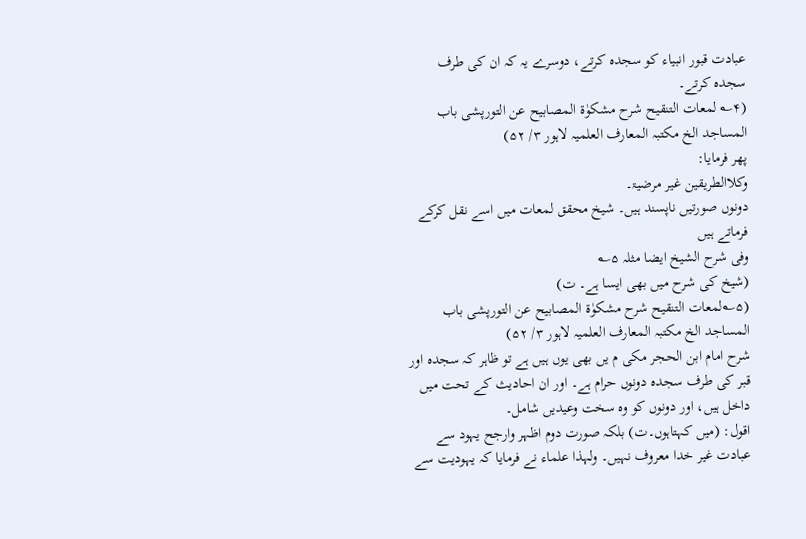عبادت قبور انبیاء کو سجدہ کرتے، دوسرے یہ کہ ان کی طرف سجدہ کرتے۔
(۴؎ لمعات التنقیح شرح مشکوٰۃ المصابیح عن التورپشی باب المساجد الخ مکتبہ المعارف العلمیہ لاہور ۳/ ۵۲)
پھر فرمایا:
وکلاالطریقین غیر مرضیۃ۔
دونوں صورتیں ناپسند ہیں۔ شیخ محقق لمعات میں اسے نقل کرکے فرماتے ہیں
وفی شرح الشیخ ایضا مثلہ ۵؎
(شیخ کی شرح میں بھی ایسا ہے۔ ت)
(۵؎لمعات التنقیح شرح مشکوٰۃ المصابیح عن التورپشی باب المساجد الخ مکتبہ المعارف العلمیہ لاہور ۳/ ۵۲)
شرح امام ابن الحجر مکی م یں بھی یوں ہیں ہے تو ظاہر کہ سجدہ اور قبر کی طرف سجدہ دونوں حرام ہے۔ اور ان احادیث کے تحت میں داخل ہیں، اور دونوں کو وہ سخت وعیدیں شامل۔
اقول: (میں کہتاہوں۔ت) بلکہ صورت دوم اظہر وارجح یہود سے عبادت غیر خدا معروف نہیں۔ ولہذا علماء نے فرمایا کہ یہودیت سے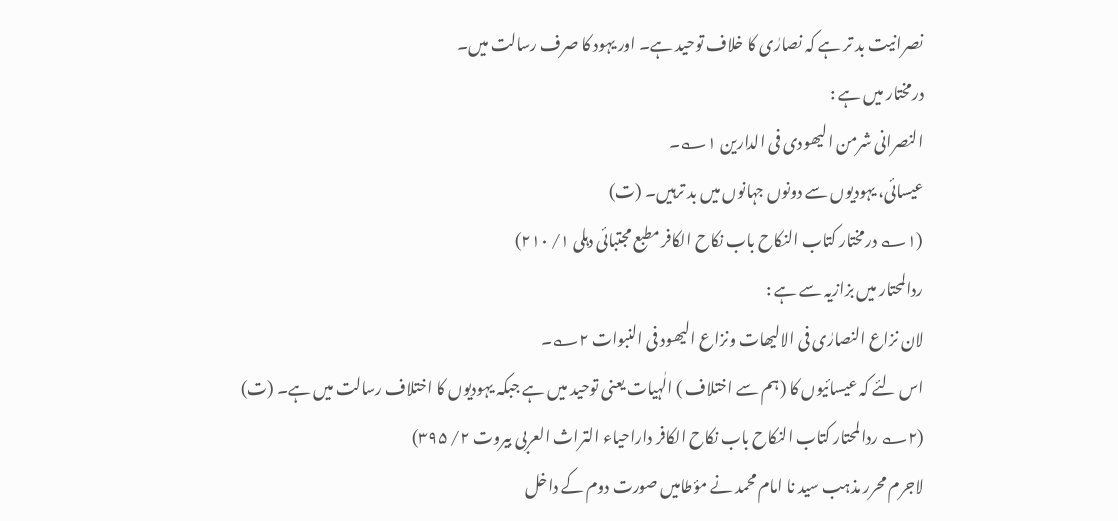نصرانیت بد تر ہے کہ نصارٰی کا خلاف توحید ہے۔ اور یہود کا صرف رسالت میں۔
درمختار میں ہے :
النصرانی شرمن الیھودی فی الدارین ۱؎۔
عیسائی، یہودیوں سے دونوں جہانوں میں بد ترہیں۔ (ت)
(۱؎ درمختار کتاب النکاح باب نکاح الکافر مطبع مجتبائی دہلی ۱/ ۲۱۰)
ردالمحتار میں بزازیہ سے ہے :
لان نزاع النصارٰی فی الالیھات ونزاع الیھود فی النبوات ۲؎۔
اس لئے کہ عیسائیوں کا (ہم سے اختلاف ) الٰہیات یعنی توحید میں ہے جبکہ یہودیوں کا اختلاف رسالت میں ہے۔ (ت)
(۲؎ ردالمحتار کتاب النکاح باب نکاح الکافر داراحیاء التراث العربی بیروت ۲/ ۳۹۵)
لاجرم محرر مذہب سید نا امام محمد نے مؤطامیں صورت دوم کے داخل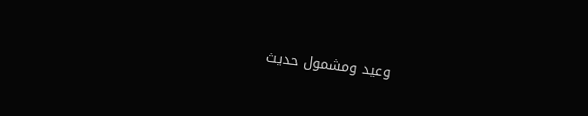وعید ومشمول حدیث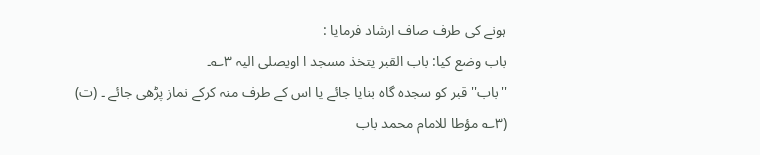ہونے کی طرف صاف ارشاد فرمایا :
باب وضع کیا: باب القبر یتخذ مسجد ا اویصلی الیہ ۳؎۔
''باب'' قبر کو سجدہ گاہ بنایا جائے یا اس کے طرف منہ کرکے نماز پڑھی جائے ۔ (ت)
(۳؎ مؤطا للامام محمد باب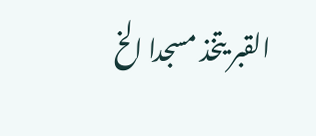القبر یتخذ مسجدا الخ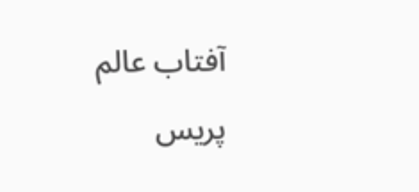آفتاب عالم پریس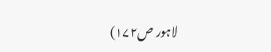لاہور ص۱۷۲)